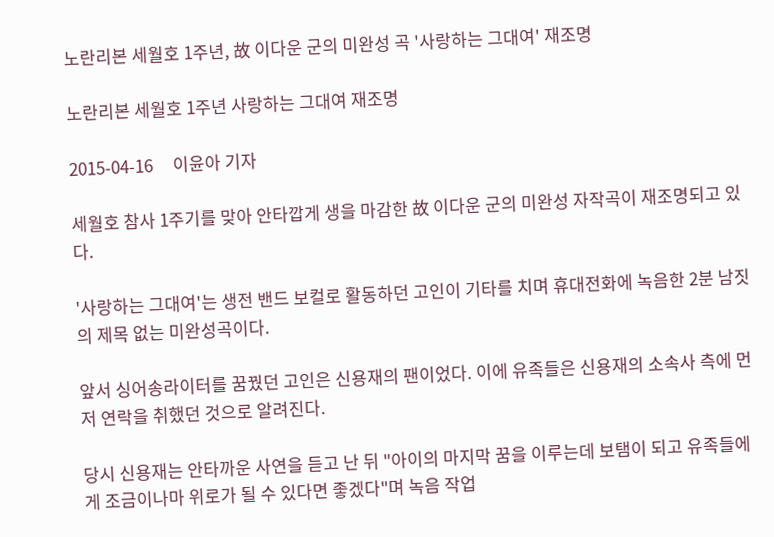노란리본 세월호 1주년, 故 이다운 군의 미완성 곡 '사랑하는 그대여' 재조명

노란리본 세월호 1주년 사랑하는 그대여 재조명

2015-04-16     이윤아 기자

세월호 참사 1주기를 맞아 안타깝게 생을 마감한 故 이다운 군의 미완성 자작곡이 재조명되고 있다.

'사랑하는 그대여'는 생전 밴드 보컬로 활동하던 고인이 기타를 치며 휴대전화에 녹음한 2분 남짓의 제목 없는 미완성곡이다.

앞서 싱어송라이터를 꿈꿨던 고인은 신용재의 팬이었다. 이에 유족들은 신용재의 소속사 측에 먼저 연락을 취했던 것으로 알려진다.

당시 신용재는 안타까운 사연을 듣고 난 뒤 "아이의 마지막 꿈을 이루는데 보탬이 되고 유족들에게 조금이나마 위로가 될 수 있다면 좋겠다"며 녹음 작업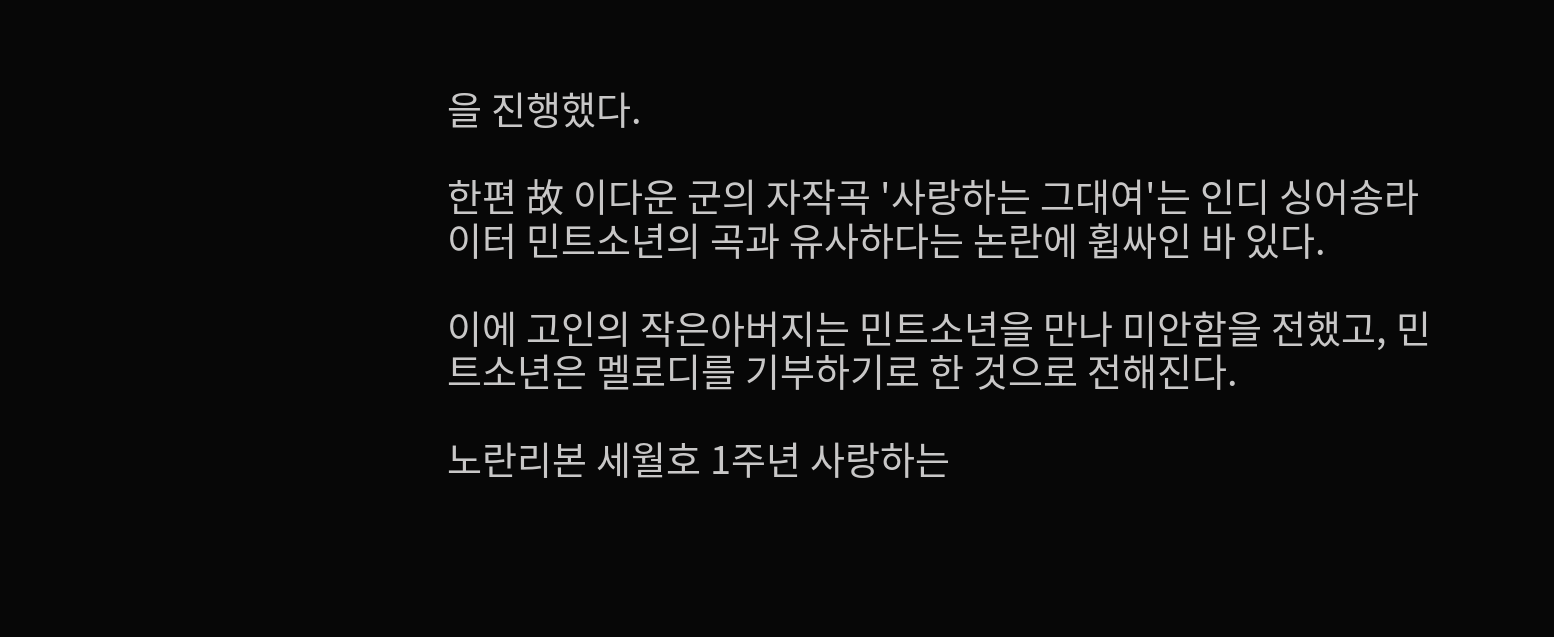을 진행했다.

한편 故 이다운 군의 자작곡 '사랑하는 그대여'는 인디 싱어송라이터 민트소년의 곡과 유사하다는 논란에 휩싸인 바 있다.

이에 고인의 작은아버지는 민트소년을 만나 미안함을 전했고, 민트소년은 멜로디를 기부하기로 한 것으로 전해진다.

노란리본 세월호 1주년 사랑하는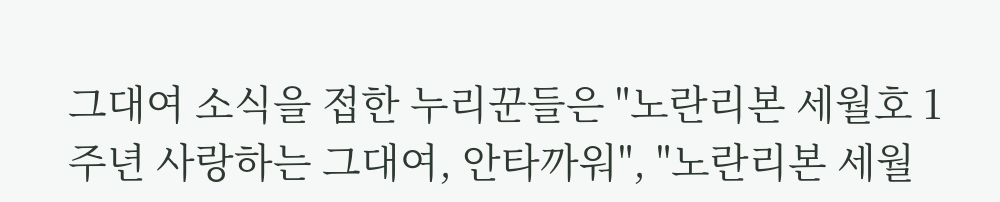그대여 소식을 접한 누리꾼들은 "노란리본 세월호 1주년 사랑하는 그대여, 안타까워", "노란리본 세월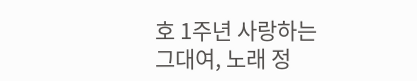호 1주년 사랑하는 그대여, 노래 정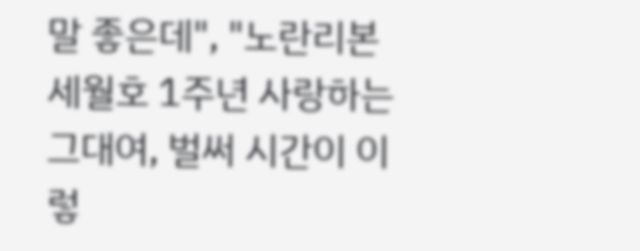말 좋은데", "노란리본 세월호 1주년 사랑하는 그대여, 벌써 시간이 이렇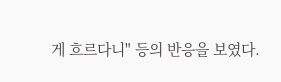게 흐르다니" 등의 반응을 보였다.